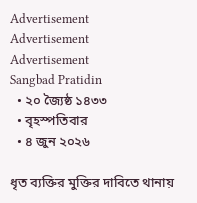Advertisement
Advertisement
Advertisement
Sangbad Pratidin
  • ২০ জ্যৈষ্ঠ ১৪৩৩
  • বৃহস্পতিবার
  • ৪ জুন ২০২৬

ধৃত ব্যক্তির মুক্তির দাবিতে থানায়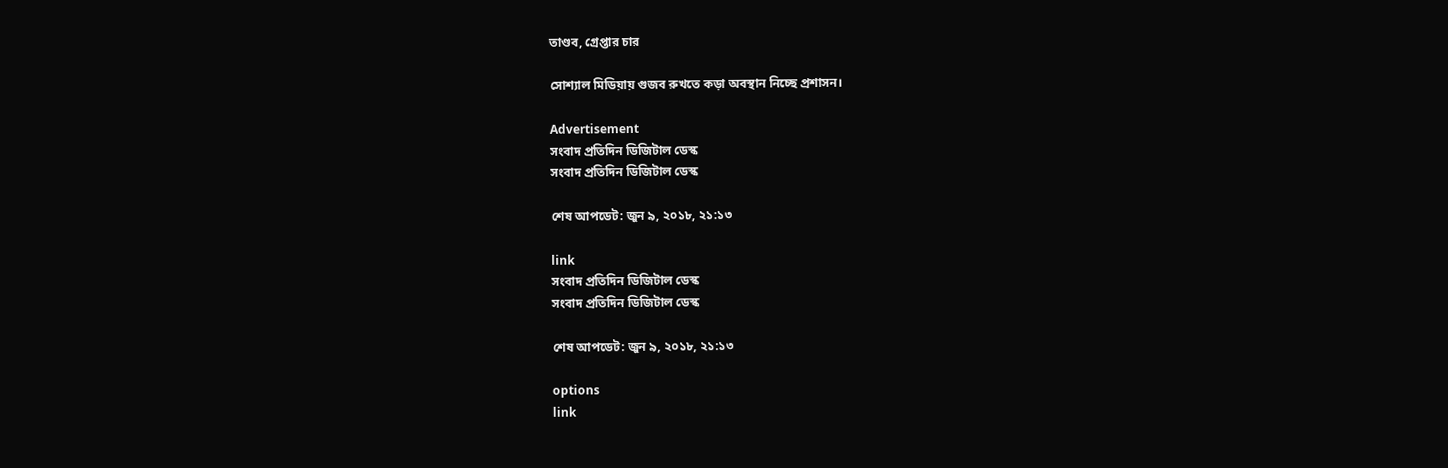তাণ্ডব, গ্রেপ্তার চার

সোশ্যাল মিডিয়ায় গুজব রুখতে কড়া অবস্থান নিচ্ছে প্রশাসন।

Advertisement
সংবাদ প্রতিদিন ডিজিটাল ডেস্ক
সংবাদ প্রতিদিন ডিজিটাল ডেস্ক

শেষ আপডেট: জুন ৯, ২০১৮, ২১:১৩

link
সংবাদ প্রতিদিন ডিজিটাল ডেস্ক
সংবাদ প্রতিদিন ডিজিটাল ডেস্ক

শেষ আপডেট: জুন ৯, ২০১৮, ২১:১৩

options
link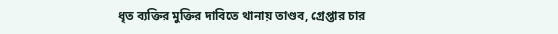ধৃত ব্যক্তির মুক্তির দাবিতে থানায় তাণ্ডব, গ্রেপ্তার চার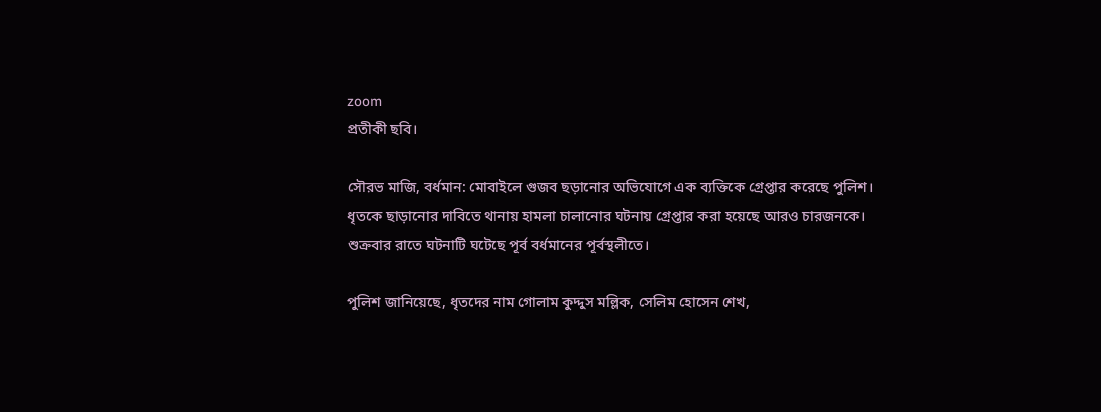zoom
প্রতীকী ছবি।

সৌরভ মাজি, বর্ধমান: মোবাইলে গুজব ছড়ানোর অভিযোগে এক ব্যক্তিকে গ্রেপ্তার করেছে পুলিশ। ধৃতকে ছাড়ানোর দাবিতে থানায় হামলা চালানোর ঘটনায় গ্রেপ্তার করা হয়েছে আরও চারজনকে। শুক্রবার রাতে ঘটনাটি ঘটেছে পূর্ব বর্ধমানের পূর্বস্থলীতে।

পুলিশ জানিয়েছে, ধৃতদের নাম গোলাম কুদ্দুস মল্লিক, সেলিম হোসেন শেখ,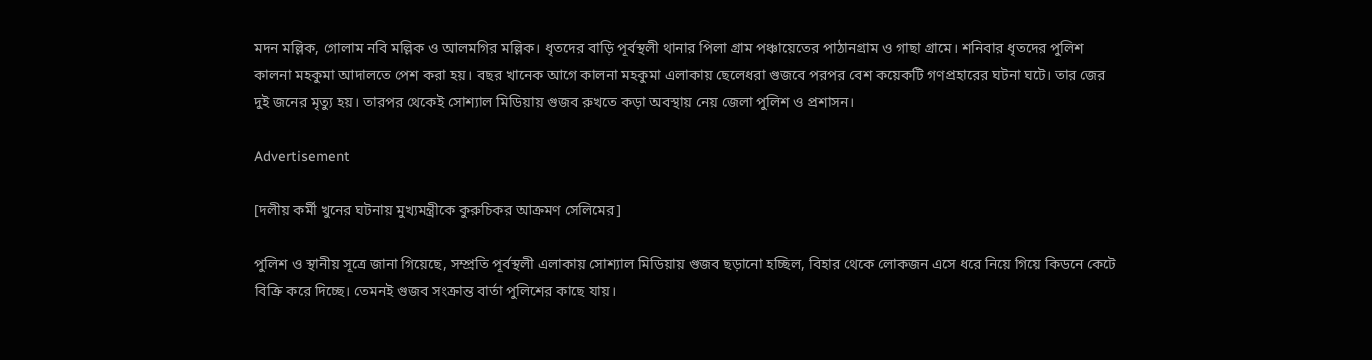মদন মল্লিক, গোলাম নবি মল্লিক ও আলমগির মল্লিক। ধৃতদের বাড়ি পূর্বস্থলী থানার পিলা গ্রাম পঞ্চায়েতের পাঠানগ্রাম ও গাছা গ্রামে। শনিবার ধৃতদের পুলিশ কালনা মহকুমা আদালতে পেশ করা হয়। বছর খানেক আগে কালনা মহকুমা এলাকায় ছেলেধরা গুজবে পরপর বেশ কয়েকটি গণপ্রহারের ঘটনা ঘটে। তার জের দুই জনের মৃত্যু হয়। তারপর থেকেই সোশ্যাল মিডিয়ায় গুজব রুখতে কড়া অবস্থায় নেয় জেলা পুলিশ ও প্রশাসন।

Advertisement

[দলীয় কর্মী খুনের ঘটনায় মুখ্যমন্ত্রীকে কুরুচিকর আক্রমণ সেলিমের]

পুলিশ ও স্থানীয় সূত্রে জানা গিয়েছে, সম্প্রতি পূর্বস্থলী এলাকায় সোশ্যাল মিডিয়ায় গুজব ছড়ানো হচ্ছিল, বিহার থেকে লোকজন এসে ধরে নিয়ে গিয়ে কিডনে কেটে বিক্রি করে দিচ্ছে। তেমনই গুজব সংক্রান্ত বার্তা পুলিশের কাছে যায়।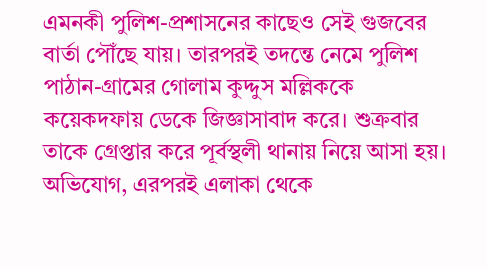এমনকী পুলিশ-প্রশাসনের কাছেও সেই গুজবের বার্তা পৌঁছে যায়। তারপরই তদন্তে নেমে পুলিশ পাঠান-গ্রামের গোলাম কুদ্দুস মল্লিককে কয়েকদফায় ডেকে জিজ্ঞাসাবাদ করে। শুক্রবার তাকে গ্রেপ্তার করে পূর্বস্থলী থানায় নিয়ে আসা হয়। অভিযোগ, এরপরই এলাকা থেকে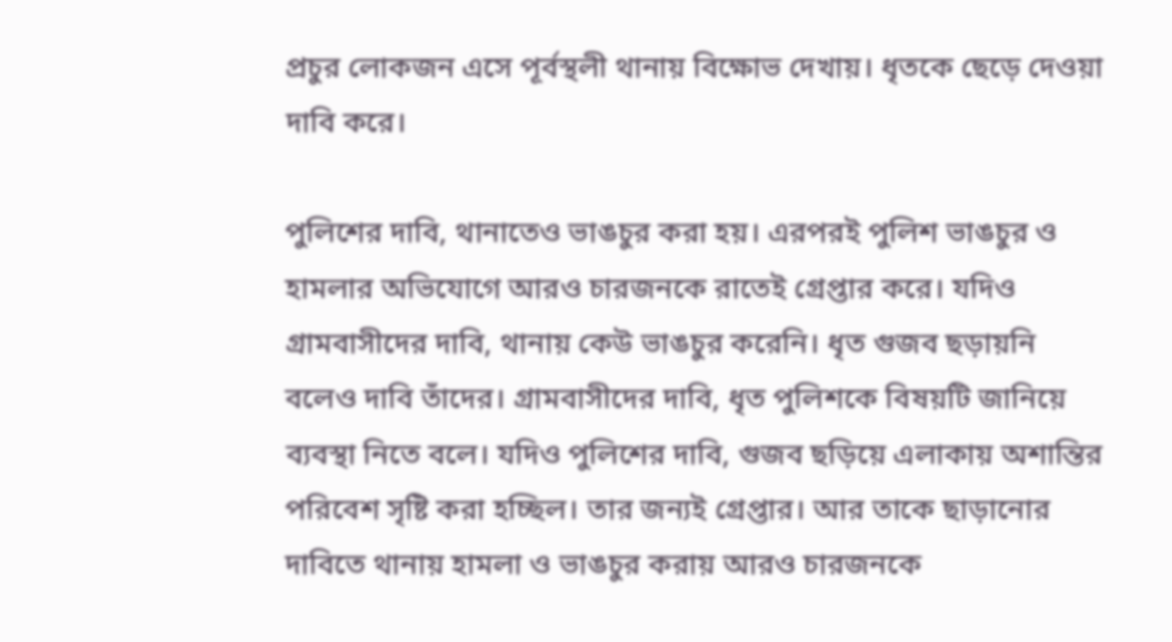প্রচুর লোকজন এসে পূর্বস্থলী থানায় বিক্ষোভ দেখায়। ধৃতকে ছেড়ে দেওয়া দাবি করে।

পুলিশের দাবি, থানাতেও ভাঙচুর করা হয়। এরপরই পুলিশ ভাঙচুর ও হামলার অভিযোগে আরও চারজনকে রাতেই গ্রেপ্তার করে। যদিও গ্রামবাসীদের দাবি, থানায় কেউ ভাঙচুর করেনি। ধৃত গুজব ছড়ায়নি বলেও দাবি তাঁদের। গ্রামবাসীদের দাবি, ধৃত পুলিশকে বিষয়টি জানিয়ে ব্যবস্থা নিতে বলে। যদিও পুলিশের দাবি, গুজব ছড়িয়ে এলাকায় অশান্তির পরিবেশ সৃষ্টি করা হচ্ছিল। তার জন্যই গ্রেপ্তার। আর তাকে ছাড়ানোর দাবিতে থানায় হামলা ও ভাঙচুর করায় আরও চারজনকে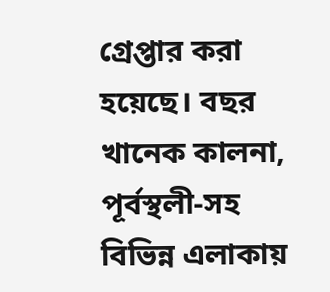গ্রেপ্তার করা হয়েছে। বছর খানেক কালনা, পূর্বস্থলী-সহ বিভিন্ন এলাকায়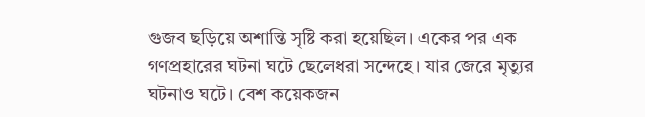গুজব ছড়িয়ে অশান্তি সৃষ্টি করা হয়েছিল। একের পর এক গণপ্রহারের ঘটনা ঘটে ছেলেধরা সন্দেহে। যার জেরে মৃত্যুর ঘটনাও ঘটে। বেশ কয়েকজন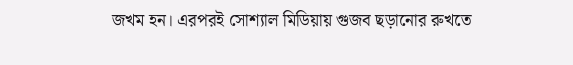জখম হন। এরপরই সোশ্যাল মিডিয়ায় গুজব ছড়ানোর রুখতে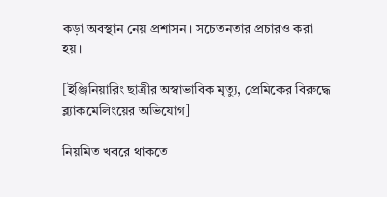কড়া অবস্থান নেয় প্রশাসন। সচেতনতার প্রচারও করা হয়।

[ইঞ্জিনিয়ারিং ছাত্রীর অস্বাভাবিক মৃত্যু, প্রেমিকের বিরুদ্ধে ব্ল্যাকমেলিংয়ের অভিযোগ]

নিয়মিত খবরে থাকতে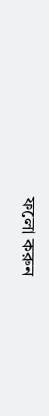ফলো করুন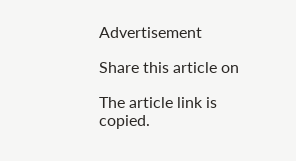Advertisement

Share this article on

The article link is copied.